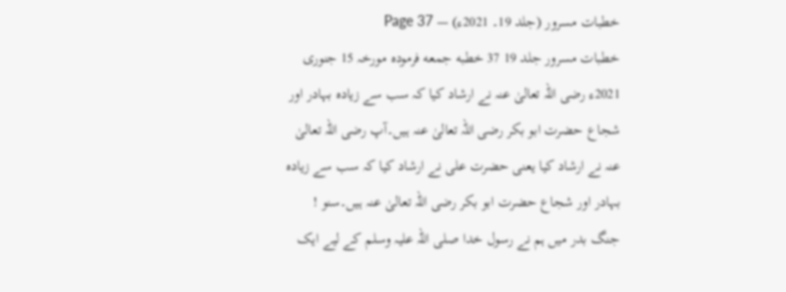خطبات مسرور (جلد 19۔ 2021ء) — Page 37
خطبات مسرور جلد 19 37 خطبه جمعه فرمودہ مورخہ 15 جنوری 2021ء رضی اللہ تعالیٰ عنہ نے ارشاد کیا کہ سب سے زیادہ بہادر اور شجاع حضرت ابو بکر رضی اللہ تعالیٰ عنہ ہیں۔آپ رضی اللہ تعالیٰ عنہ نے ارشاد کیا یعنی حضرت علی نے ارشاد کیا کہ سب سے زیادہ بہادر اور شجاع حضرت ابو بکر رضی اللہ تعالیٰ عنہ ہیں۔سنو ! جنگ بدر میں ہم نے رسول خدا صلی اللہ علیہ وسلم کے لیے ایک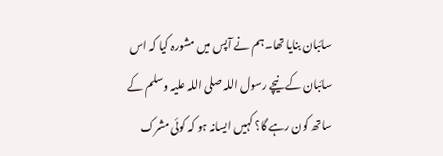سائبان بنایا تھا۔ہم نے آپس میں مشورہ کیا کہ اس سائبان کے نیچے رسول اللہ صلی اللہ علیہ وسلم کے ساتھ کون رہے گا؟ کہیں ایسانہ ہو کہ کوئی مشرک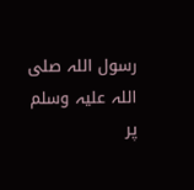رسول اللہ صلی اللہ علیہ وسلم پر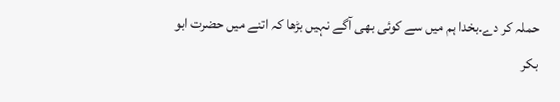حملہ کر دے۔بخدا ہم میں سے کوئی بھی آگے نہیں بڑھا کہ اتنے میں حضرت ابو بکر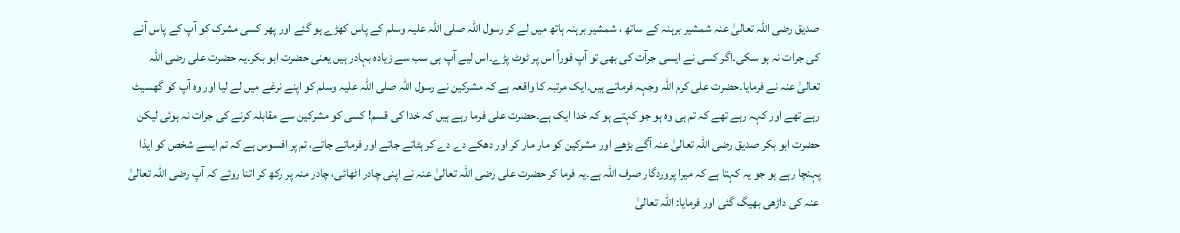صدیق رضی اللہ تعالیٰ عنہ شمشیر برہنہ کے ساتھ ، شمشیر برہنہ ہاتھ میں لے کر رسول اللہ صلی اللہ علیہ وسلم کے پاس کھڑے ہو گئے اور پھر کسی مشرک کو آپ کے پاس آنے کی جرات نہ ہو سکی۔اگر کسی نے ایسی جرآت کی بھی تو آپ فوراً اس پر ٹوٹ پڑے۔اس لیے آپ ہی سب سے زیادہ بہادر ہیں یعنی حضرت ابو بکر۔یہ حضرت علی رضی اللہ تعالیٰ عنہ نے فرمایا۔حضرت علی کرم اللہ وجہہ فرماتے ہیں۔ایک مرتبہ کا واقعہ ہے کہ مشرکین نے رسول اللہ صلی اللہ علیہ وسلم کو اپنے نرغے میں لے لیا اور وہ آپ کو گھسیٹ رہے تھے اور کہہ رہے تھے کہ تم ہی وہ ہو جو کہتے ہو کہ خدا ایک ہے۔حضرت علی فرما رہے ہیں کہ خدا کی قسم! کسی کو مشرکین سے مقابلہ کرنے کی جرات نہ ہوئی لیکن حضرت ابو بکر صدیق رضی اللہ تعالیٰ عنہ آگے بڑھے اور مشرکین کو مار مار کر اور دھکے دے دے کر ہٹاتے جاتے اور فرماتے جاتے، تم پر افسوس ہے کہ تم ایسے شخص کو ایذا پہنچا رہے ہو جو یہ کہتا ہے کہ میرا پروردگار صرف اللہ ہے۔یہ فرما کر حضرت علی رضی اللہ تعالیٰ عنہ نے اپنی چادر اٹھائی، چادر منہ پر رکھ کر اتنا روئے کہ آپ رضی اللہ تعالیٰ عنہ کی داڑھی بھیگ گئی اور فرمایا: اللہ تعالیٰ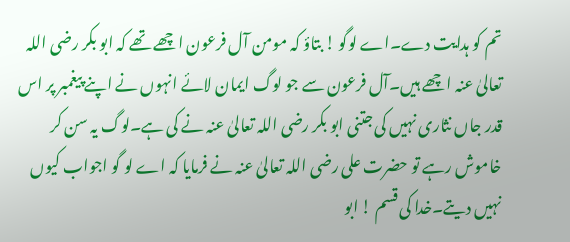تم کو ہدایت دے۔اے لوگو ! بتاؤ کہ مومن آل فرعون اچھے تھے کہ ابو بکر رضی اللہ تعالیٰ عنہ اچھے ہیں۔آل فرعون سے جو لوگ ایمان لائے انہوں نے اپنے پیغمبر پر اس قدر جاں نثاری نہیں کی جتنی ابو بکر رضی اللہ تعالیٰ عنہ نے کی ہے۔لوگ یہ سن کر خاموش رہے تو حضرت علی رضی اللہ تعالیٰ عنہ نے فرمایا کہ اے لو گو اجواب کیوں نہیں دیتے۔خدا کی قسم ! ابو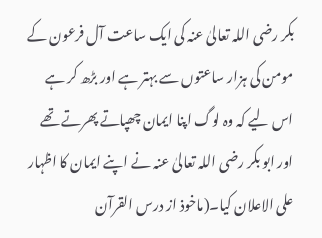بکر رضی اللہ تعالیٰ عنہ کی ایک ساعت آل فرعون کے مومن کی ہزار ساعتوں سے بہتر ہے اور بڑھ کر ہے اس لیے کہ وہ لوگ اپنا ایمان چھپاتے پھرتے تھے اور ابو بکر رضی اللہ تعالیٰ عنہ نے اپنے ایمان کا اظہار علی الاعلان کیا۔(ماخوذ از درس القرآن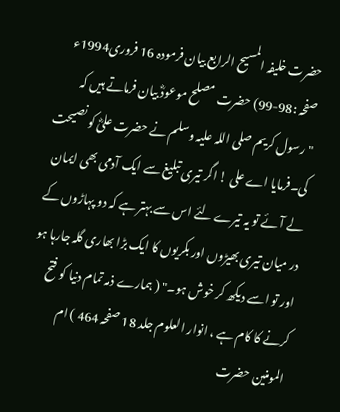حضرت خلیفہ المسیح الرابع بیان فرمودہ 16 فروری1994ء صفحہ :98-99) حضرت مصلح موعودؓ بیان فرماتے ہیں کہ "رسول کریم صلی اللہ علیہ وسلم نے حضرت علیؓ کو نصیحت کی۔فرمایا اے علی ! اگر تیری تبلیغ سے ایک آدمی بھی ایمان لے آئے تو یہ تیرے لئے اس سے بہتر ہے کہ دو پہاڑوں کے در میان تیری بھیڑوں اور بکریوں کا ایک بڑا بھاری گلہ جارہا ہو اور تو اسے دیکھ کر خوش ہو۔" ( ہمارے ذمہ تمام دنیا کو فتح کرنے کا کام ہے ، انوار العلوم جلد 18 صفحہ 464 ) ام المومنین حضرت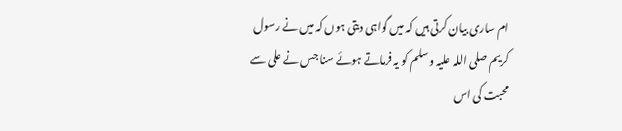ام ساری بیان کرتی ہیں کہ میں گواہی دیتی ہوں کہ میں نے رسول کریم صلی اللہ علیہ وسلم کو یہ فرماتے ہوئے سنا جس نے علی سے محبت کی اس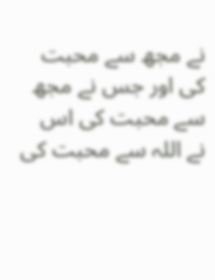نے مجھ سے محبت کی اور جس نے مجھ سے محبت کی اس نے اللہ سے محبت کی